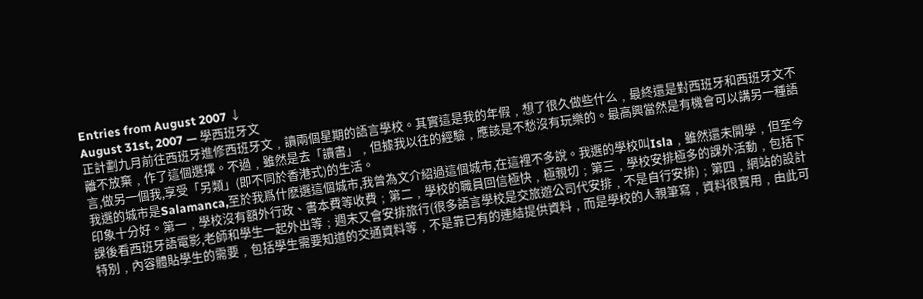Entries from August 2007 ↓
August 31st, 2007 — 學西班牙文
正計劃九月前往西班牙進修西班牙文﹐讀兩個星期的語言學校。其實這是我的年假﹐想了很久做些什么﹐最終還是對西班牙和西班牙文不離不放棄﹐作了這個選擇。不過﹐雖然是去「讀書」﹐但據我以往的經驗﹐應該是不愁沒有玩樂的。最高興當然是有機會可以講另一種語言,做另一個我,享受「另類」(即不同於香港式)的生活。
我選的城市是Salamanca,至於我爲什麽選這個城市,我曾為文介紹過這個城市,在這裡不多說。我選的學校叫Isla﹐雖然還未開學﹐但至今印象十分好。第一﹐學校沒有額外行政、書本費等收費﹔第二﹐學校的職員回信極快﹐極親切﹔第三﹐學校安排極多的課外活動﹐包括下課後看西班牙語電影,老師和學生一起外出等﹔週末又會安排旅行(很多語言學校是交旅遊公司代安排﹐不是自行安排)﹔第四﹐網站的設計特別﹐內容體貼學生的需要﹐包括學生需要知道的交通資料等﹐不是靠已有的連結提供資料﹐而是學校的人親筆寫﹐資料很實用﹐由此可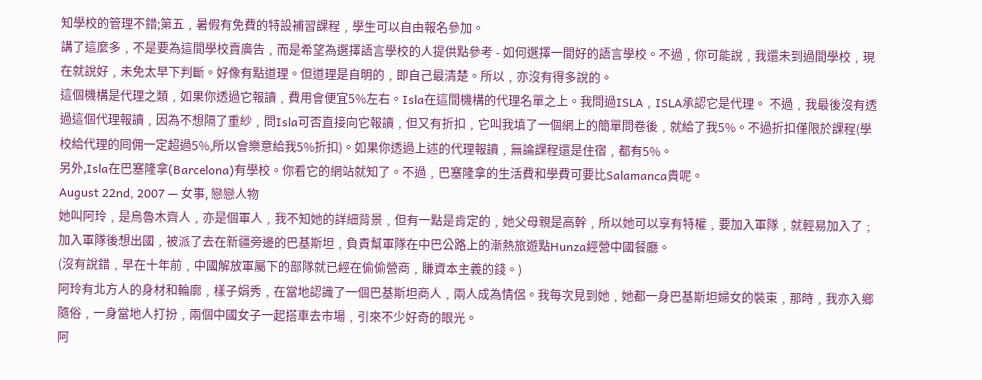知學校的管理不錯;第五﹐暑假有免費的特設補習課程﹐學生可以自由報名參加。
講了這麼多﹐不是要為這間學校賣廣告﹐而是希望為選擇語言學校的人提供點參考 - 如何選擇一間好的語言學校。不過﹐你可能說﹐我還未到過間學校﹐現在就說好﹐未免太早下判斷。好像有點道理。但道理是自明的﹐即自己最清楚。所以﹐亦沒有得多說的。
這個機構是代理之類﹐如果你透過它報讀﹐費用會便宜5%左右。Isla在這間機構的代理名單之上。我問過ISLA﹐ISLA承認它是代理。 不過﹐我最後沒有透過這個代理報讀﹐因為不想隔了重紗﹐問Isla可否直接向它報讀﹐但又有折扣﹐它叫我填了一個網上的簡單問卷後﹐就給了我5%。不過折扣僅限於課程(學校給代理的囘佣一定超過5%,所以會樂意給我5%折扣)。如果你透過上述的代理報讀﹐無論課程還是住宿﹐都有5%。
另外,Isla在巴塞隆拿(Barcelona)有學校。你看它的網站就知了。不過﹐巴塞隆拿的生活費和學費可要比Salamanca貴呢。
August 22nd, 2007 — 女事, 戀戀人物
她叫阿玲﹐是烏魯木齊人﹐亦是個軍人﹐我不知她的詳細背景﹐但有一點是肯定的﹐她父母親是高幹﹐所以她可以享有特權﹐要加入軍隊﹐就輕易加入了﹔加入軍隊後想出國﹐被派了去在新疆旁邊的巴基斯坦﹐負責幫軍隊在中巴公路上的漸熱旅遊點Hunza經營中國餐廳。
(沒有說錯﹐早在十年前﹐中國解放軍屬下的部隊就已經在偷偷營商﹐賺資本主義的錢。)
阿玲有北方人的身材和輪廓﹐樣子娟秀﹐在當地認識了一個巴基斯坦商人﹐兩人成為情侶。我每次見到她﹐她都一身巴基斯坦婦女的裝束﹐那時﹐我亦入鄉隨俗﹐一身當地人打扮﹐兩個中國女子一起搭車去市場﹐引來不少好奇的眼光。
阿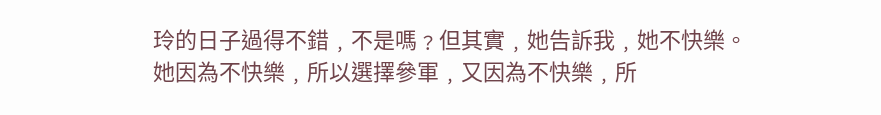玲的日子過得不錯﹐不是嗎﹖但其實﹐她告訴我﹐她不快樂。她因為不快樂﹐所以選擇參軍﹐又因為不快樂﹐所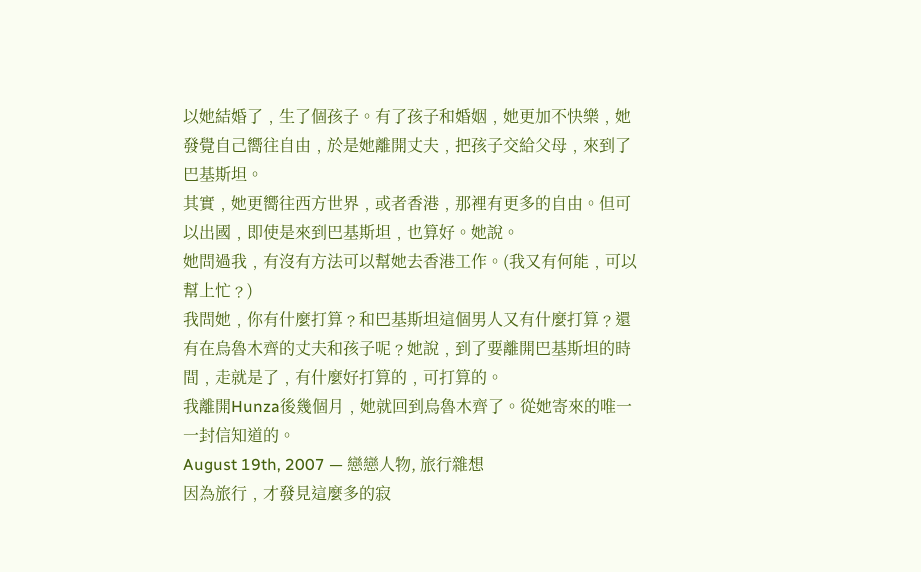以她結婚了﹐生了個孩子。有了孩子和婚姻﹐她更加不快樂﹐她發覺自己嚮往自由﹐於是她離開丈夫﹐把孩子交給父母﹐來到了巴基斯坦。
其實﹐她更嚮往西方世界﹐或者香港﹐那裡有更多的自由。但可以出國﹐即使是來到巴基斯坦﹐也算好。她說。
她問過我﹐有沒有方法可以幫她去香港工作。(我又有何能﹐可以幫上忙﹖)
我問她﹐你有什麼打算﹖和巴基斯坦這個男人又有什麼打算﹖還有在烏魯木齊的丈夫和孩子呢﹖她說﹐到了要離開巴基斯坦的時間﹐走就是了﹐有什麼好打算的﹐可打算的。
我離開Hunza後幾個月﹐她就回到烏魯木齊了。從她寄來的唯一一封信知道的。
August 19th, 2007 — 戀戀人物, 旅行雜想
因為旅行﹐才發見這麼多的寂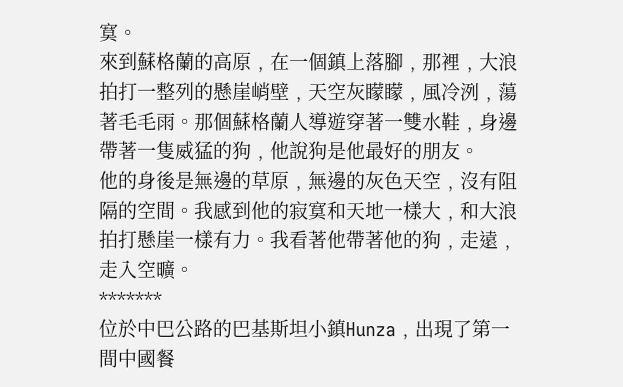寞。
來到蘇格蘭的高原﹐在一個鎮上落腳﹐那裡﹐大浪拍打一整列的懸崖峭壁﹐天空灰矇矇﹐風冷洌﹐蕩著毛毛雨。那個蘇格蘭人導遊穿著一雙水鞋﹐身邊帶著一隻威猛的狗﹐他說狗是他最好的朋友。
他的身後是無邊的草原﹐無邊的灰色天空﹐沒有阻隔的空間。我感到他的寂寞和天地一樣大﹐和大浪拍打懸崖一樣有力。我看著他帶著他的狗﹐走遠﹐走入空曠。
*******
位於中巴公路的巴基斯坦小鎮Hunza﹐出現了第一間中國餐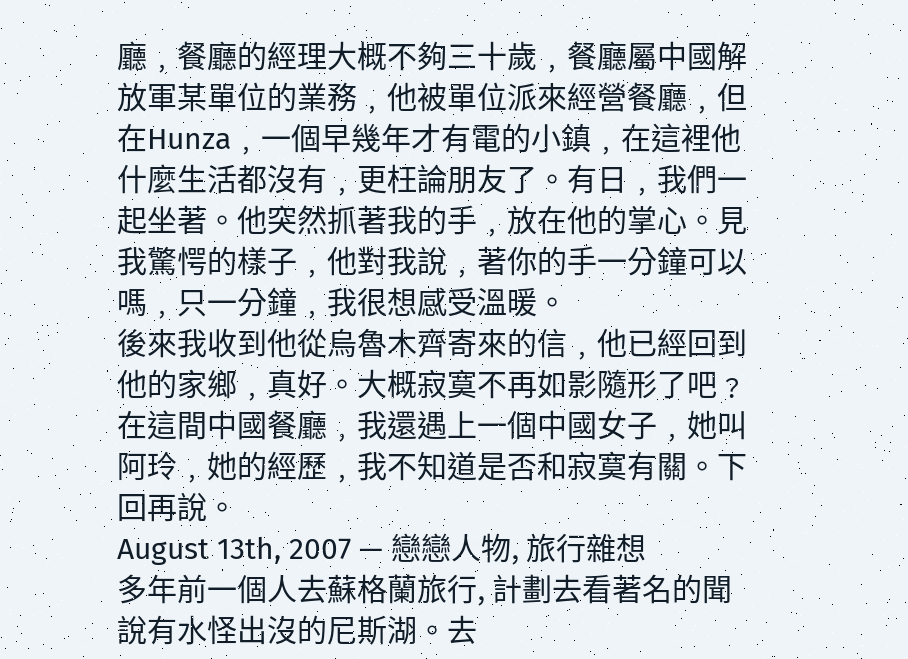廳﹐餐廳的經理大概不夠三十歲﹐餐廳屬中國解放軍某單位的業務﹐他被單位派來經營餐廳﹐但在Hunza﹐一個早幾年才有電的小鎮﹐在這裡他什麼生活都沒有﹐更枉論朋友了。有日﹐我們一起坐著。他突然抓著我的手﹐放在他的掌心。見我驚愕的樣子﹐他對我說﹐著你的手一分鐘可以嗎﹐只一分鐘﹐我很想感受溫暖。
後來我收到他從烏魯木齊寄來的信﹐他已經回到他的家鄉﹐真好。大概寂寞不再如影隨形了吧﹖
在這間中國餐廳﹐我還遇上一個中國女子﹐她叫阿玲﹐她的經歷﹐我不知道是否和寂寞有關。下回再說。
August 13th, 2007 — 戀戀人物, 旅行雜想
多年前一個人去蘇格蘭旅行, 計劃去看著名的聞說有水怪出沒的尼斯湖。去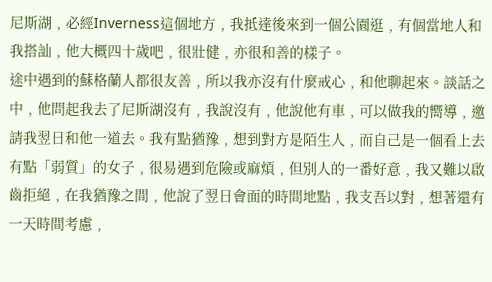尼斯湖﹐必經Inverness這個地方﹐我抵達後來到一個公園逛﹐有個當地人和我搭訕﹐他大概四十歲吧﹐很壯健﹐亦很和善的樣子。
途中遇到的蘇格蘭人都很友善﹐所以我亦沒有什麼戒心﹐和他聊起來。談話之中﹐他問起我去了尼斯湖沒有﹐我說沒有﹐他說他有車﹐可以做我的嚮導﹐邀請我翌日和他一道去。我有點猶豫﹐想到對方是陌生人﹐而自己是一個看上去有點「弱質」的女子﹐很易遇到危險或麻煩﹐但別人的一番好意﹐我又難以啟齒拒絕﹐在我猶豫之間﹐他說了翌日會面的時間地點﹐我支吾以對﹐想著還有一天時間考慮﹐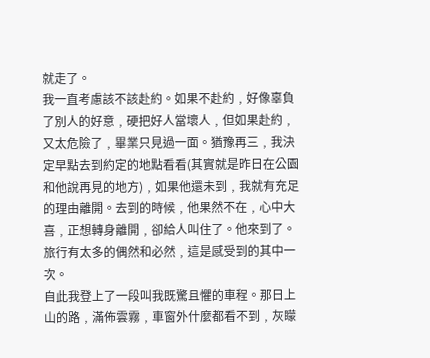就走了。
我一直考慮該不該赴約。如果不赴約﹐好像辜負了別人的好意﹐硬把好人當壞人﹐但如果赴約﹐又太危險了﹐畢業只見過一面。猶豫再三﹐我決定早點去到約定的地點看看(其實就是昨日在公園和他說再見的地方)﹐如果他還未到﹐我就有充足的理由離開。去到的時候﹐他果然不在﹐心中大喜﹐正想轉身離開﹐卻給人叫住了。他來到了。
旅行有太多的偶然和必然﹐這是感受到的其中一次。
自此我登上了一段叫我既驚且懼的車程。那日上山的路﹐滿佈雲霧﹐車窗外什麼都看不到﹐灰矇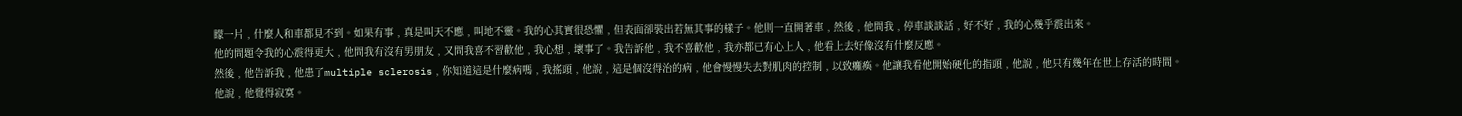矇一片﹐什麼人和車都見不到。如果有事﹐真是叫天不應﹐叫地不靈。我的心其實很恐懼﹐但表面卻裝出若無其事的樣子。他則一直開著車﹐然後﹐他問我﹐停車談談話﹐好不好﹐我的心幾乎震出來。
他的問題令我的心震得更大﹐他問我有沒有男朋友﹐又問我喜不習歡他﹐我心想﹐壞事了。我告訴他﹐我不喜歡他﹐我亦都已有心上人﹐他看上去好像沒有什麼反應。
然後﹐他告訴我﹐他患了multiple sclerosis﹐你知道這是什麼病嗎﹐我搖頭﹐他說﹐這是個沒得治的病﹐他會慢慢失去對肌肉的控制﹐以致癱瘓。他讓我看他開始硬化的指頭﹐他說﹐他只有幾年在世上存活的時間。
他說﹐他覺得寂寞。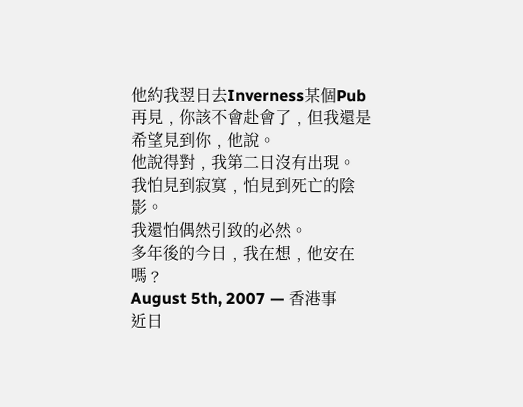他約我翌日去Inverness某個Pub再見﹐你該不會赴會了﹐但我還是希望見到你﹐他說。
他說得對﹐我第二日沒有出現。
我怕見到寂寞﹐怕見到死亡的陰影。
我還怕偶然引致的必然。
多年後的今日﹐我在想﹐他安在嗎﹖
August 5th, 2007 — 香港事
近日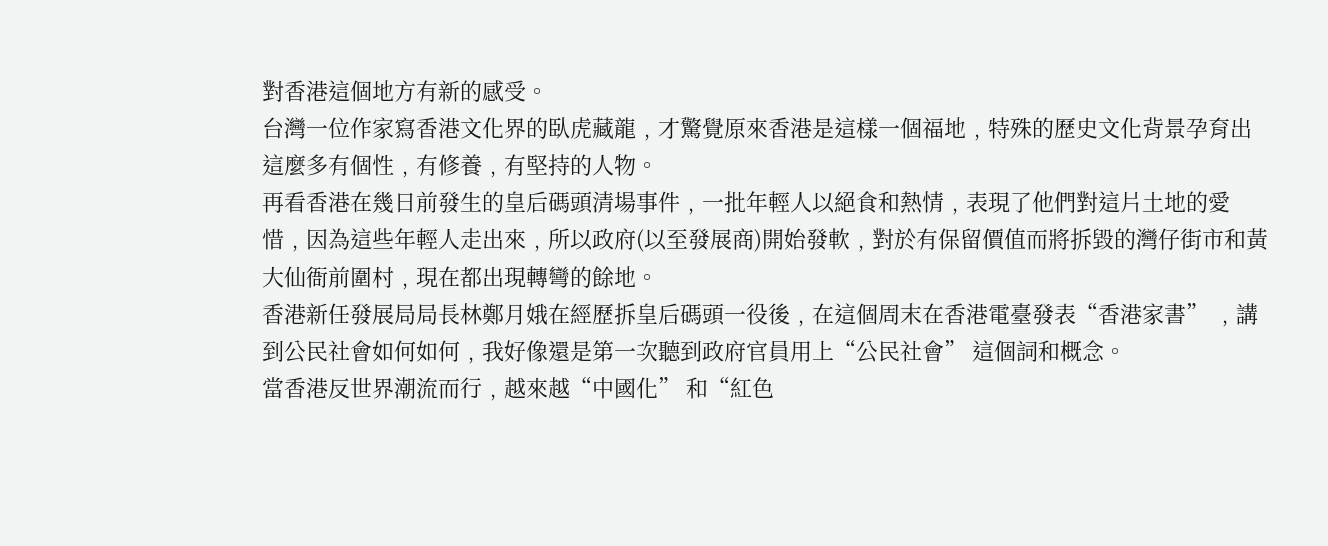對香港這個地方有新的感受。
台灣一位作家寫香港文化界的臥虎藏龍﹐才驚覺原來香港是這樣一個福地﹐特殊的歷史文化背景孕育出這麼多有個性﹐有修養﹐有堅持的人物。
再看香港在幾日前發生的皇后碼頭清場事件﹐一批年輕人以絕食和熱情﹐表現了他們對這片土地的愛惜﹐因為這些年輕人走出來﹐所以政府(以至發展商)開始發軟﹐對於有保留價值而將拆毀的灣仔街市和黃大仙衙前圍村﹐現在都出現轉彎的餘地。
香港新任發展局局長林鄭月娥在經歷拆皇后碼頭一役後﹐在這個周末在香港電臺發表“香港家書” ﹐講到公民社會如何如何﹐我好像還是第一次聽到政府官員用上“公民社會” 這個詞和概念。
當香港反世界潮流而行﹐越來越“中國化” 和“紅色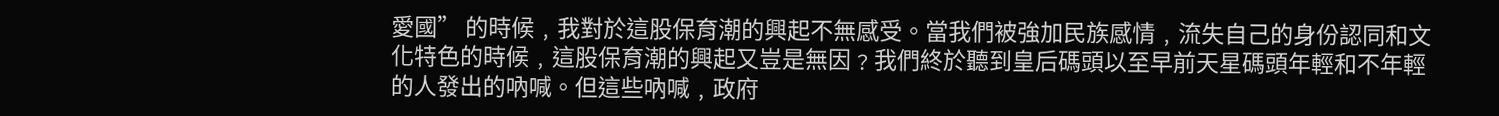愛國” 的時候﹐我對於這股保育潮的興起不無感受。當我們被強加民族感情﹐流失自己的身份認同和文化特色的時候﹐這股保育潮的興起又豈是無因﹖我們終於聽到皇后碼頭以至早前天星碼頭年輕和不年輕的人發出的吶喊。但這些吶喊﹐政府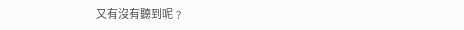又有沒有聽到呢﹖